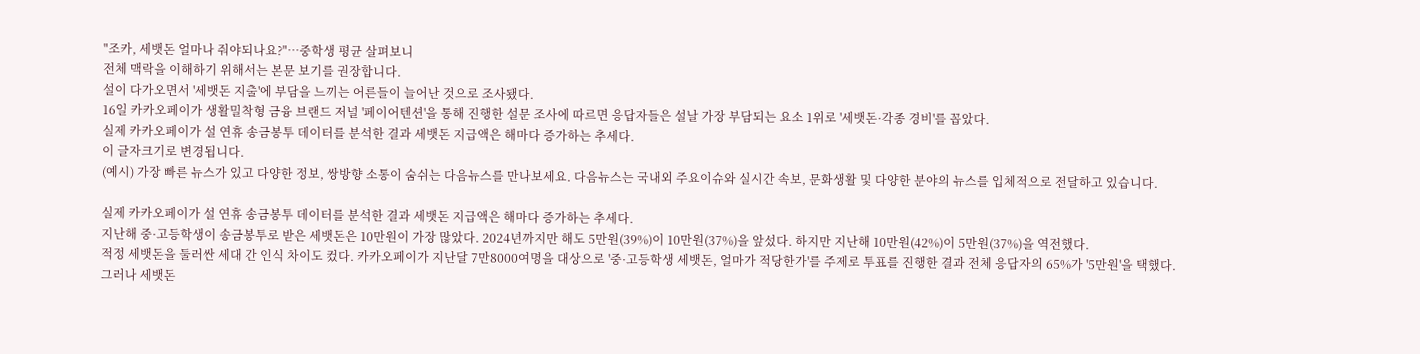"조카, 세뱃돈 얼마나 줘야되나요?"…중학생 평균 살펴보니
전체 맥락을 이해하기 위해서는 본문 보기를 권장합니다.
설이 다가오면서 '세뱃돈 지출'에 부담을 느끼는 어른들이 늘어난 것으로 조사됐다.
16일 카카오페이가 생활밀착형 금융 브랜드 저널 '페이어텐션'을 통해 진행한 설문 조사에 따르면 응답자들은 설날 가장 부담되는 요소 1위로 '세뱃돈·각종 경비'를 꼽았다.
실제 카카오페이가 설 연휴 송금봉투 데이터를 분석한 결과 세뱃돈 지급액은 해마다 증가하는 추세다.
이 글자크기로 변경됩니다.
(예시) 가장 빠른 뉴스가 있고 다양한 정보, 쌍방향 소통이 숨쉬는 다음뉴스를 만나보세요. 다음뉴스는 국내외 주요이슈와 실시간 속보, 문화생활 및 다양한 분야의 뉴스를 입체적으로 전달하고 있습니다.

실제 카카오페이가 설 연휴 송금봉투 데이터를 분석한 결과 세뱃돈 지급액은 해마다 증가하는 추세다.
지난해 중·고등학생이 송금봉투로 받은 세뱃돈은 10만원이 가장 많았다. 2024년까지만 해도 5만원(39%)이 10만원(37%)을 앞섰다. 하지만 지난해 10만원(42%)이 5만원(37%)을 역전했다.
적정 세뱃돈을 둘러싼 세대 간 인식 차이도 컸다. 카카오페이가 지난달 7만8000여명을 대상으로 '중·고등학생 세뱃돈, 얼마가 적당한가'를 주제로 투표를 진행한 결과 전체 응답자의 65%가 '5만원'을 택했다.
그러나 세뱃돈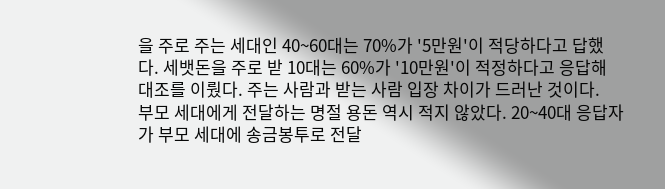을 주로 주는 세대인 40~60대는 70%가 '5만원'이 적당하다고 답했다. 세뱃돈을 주로 받 10대는 60%가 '10만원'이 적정하다고 응답해 대조를 이뤘다. 주는 사람과 받는 사람 입장 차이가 드러난 것이다.
부모 세대에게 전달하는 명절 용돈 역시 적지 않았다. 20~40대 응답자가 부모 세대에 송금봉투로 전달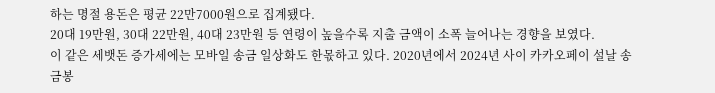하는 명절 용돈은 평균 22만7000원으로 집계됐다.
20대 19만원, 30대 22만원, 40대 23만원 등 연령이 높을수록 지출 금액이 소폭 늘어나는 경향을 보였다.
이 같은 세뱃돈 증가세에는 모바일 송금 일상화도 한몫하고 있다. 2020년에서 2024년 사이 카카오페이 설날 송금봉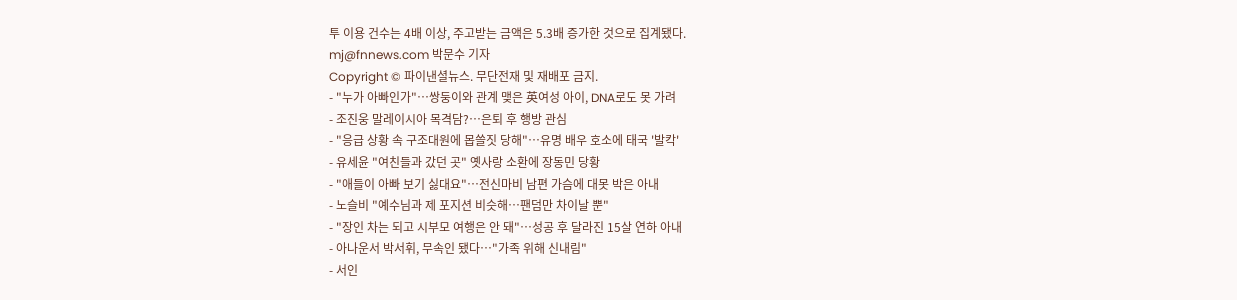투 이용 건수는 4배 이상, 주고받는 금액은 5.3배 증가한 것으로 집계됐다.
mj@fnnews.com 박문수 기자
Copyright © 파이낸셜뉴스. 무단전재 및 재배포 금지.
- "누가 아빠인가"…쌍둥이와 관계 맺은 英여성 아이, DNA로도 못 가려
- 조진웅 말레이시아 목격담?…은퇴 후 행방 관심
- "응급 상황 속 구조대원에 몹쓸짓 당해"…유명 배우 호소에 태국 '발칵'
- 유세윤 "여친들과 갔던 곳" 옛사랑 소환에 장동민 당황
- "애들이 아빠 보기 싫대요"…전신마비 남편 가슴에 대못 박은 아내
- 노슬비 "예수님과 제 포지션 비슷해…팬덤만 차이날 뿐"
- "장인 차는 되고 시부모 여행은 안 돼"…성공 후 달라진 15살 연하 아내
- 아나운서 박서휘, 무속인 됐다…"가족 위해 신내림"
- 서인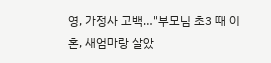영, 가정사 고백…"부모님 초3 때 이혼, 새엄마랑 살았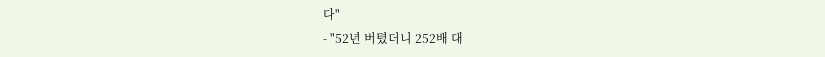다"
- "52년 버텼더니 252배 대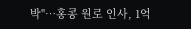박"…홍콩 원로 인사, 1억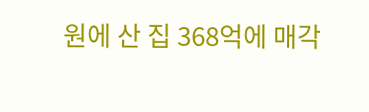원에 산 집 368억에 매각